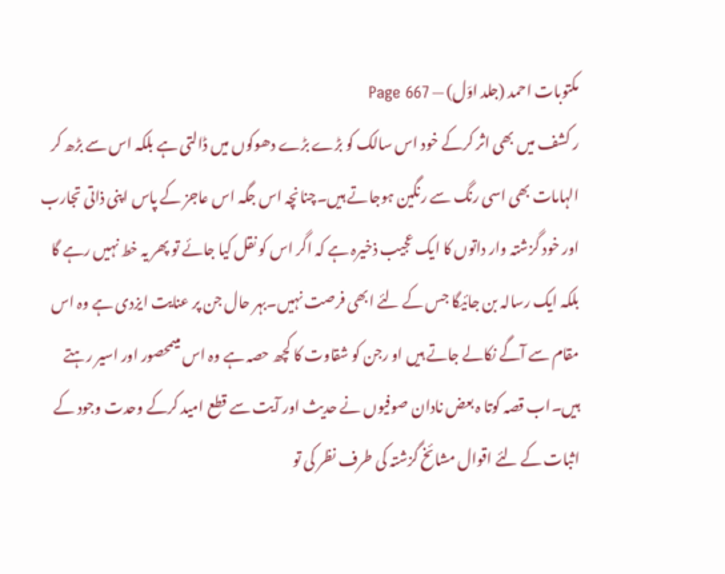مکتوبات احمد (جلد اوّل) — Page 667
ر کشف میں بھی اثر کرکے خود اس سالک کو بڑے بڑے دھوکوں میں ڈالتی ہے بلکہ اس سے بڑھ کر الہامات بھی اسی رنگ سے رنگین ہوجاتے ہیں۔چنانچہ اس جگہ اس عاجز کے پاس اپنی ذاتی تجارب اور خود گزشتہ وار داتوں کا ایک عجیب ذخیرہ ہے کہ اگر اس کو نقل کیا جائے تو پھر یہ خط نہیں رہے گا بلکہ ایک رسالہ بن جائیگا جس کے لئے ابھی فرصت نہیں۔بہر حال جن پر عنایت ایزدی ہے وہ اس مقام سے آگے نکالے جاتے ہیں او رجن کو شقاوت کا کچھ حصہ ہے وہ اس میںمحصور اور اسیر رہتے ہیں۔اب قصہ کوتا ہ بعض نادان صوفیوں نے حدیث اور آیت سے قطع امید کرکے وحدت وجود کے اثبات کے لئے اقوال مشائخ گزشتہ کی طرف نظر کی تو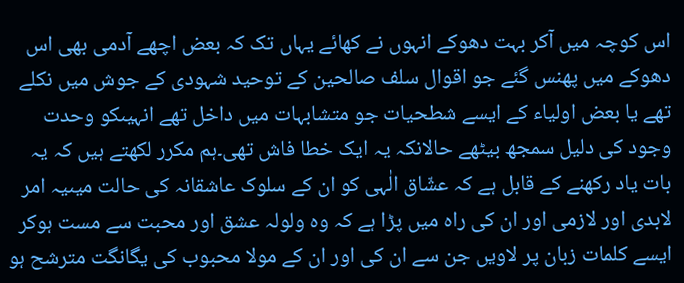اس کوچہ میں آکر بہت دھوکے انہوں نے کھائے یہاں تک کہ بعض اچھے آدمی بھی اس دھوکے میں پھنس گئے جو اقوال سلف صالحین کے توحید شہودی کے جوش میں نکلے تھے یا بعض اولیاء کے ایسے شطحیات جو متشابہات میں داخل تھے انہیںکو وحدت وجود کی دلیل سمجھ بیٹھے حالانکہ یہ ایک خطا فاش تھی۔ہم مکرر لکھتے ہیں کہ یہ بات یاد رکھنے کے قابل ہے کہ عشّاق الٰہی کو ان کے سلوک عاشقانہ کی حالت میںیہ امر لابدی اور لازمی اور ان کی راہ میں پڑا ہے کہ وہ ولولہ عشق اور محبت سے مست ہوکر ایسے کلمات زبان پر لاویں جن سے ان کی اور ان کے مولا محبوب کی یگانگت مترشح ہو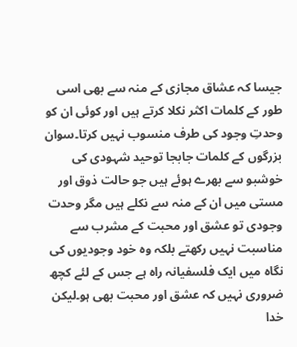جیسا کہ عشاق مجازی کے منہ سے بھی اسی طور کے کلمات اکثر نکلا کرتے ہیں اور کوئی ان کو وحدتِ وجود کی طرف منسوب نہیں کرتا۔سوان بزرگوں کے کلمات جابجا توحید شہودی کی خوشبو سے بھرے ہوئے ہیں جو حالت ذوق اور مستی میں ان کے منہ سے نکلے ہیں مگر وحدت وجودی تو عشق اور محبت کے مشرب سے مناسبت نہیں رکھتے بلکہ وہ خود وجودیوں کی نگاہ میں ایک فلسفیانہ راہ ہے جس کے لئے کچھ ضروری نہیں کہ عشق اور محبت بھی ہو۔لیکن خدا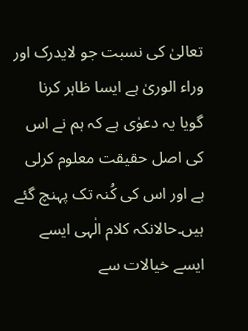تعالیٰ کی نسبت جو لایدرک اور وراء الوریٰ ہے ایسا ظاہر کرنا گویا یہ دعوٰی ہے کہ ہم نے اس کی اصل حقیقت معلوم کرلی ہے اور اس کی کُنہ تک پہنچ گئے ہیں۔حالانکہ کلام الٰہی ایسے ایسے خیالات سے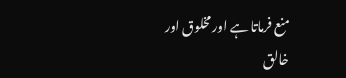منع فرماتا ہے اور مخلوق اور خالق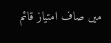میں صاف امتیاز قائم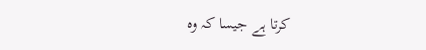کرتا ہے جیسا کہ وہ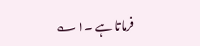فرماتا ہے ۔۱؎